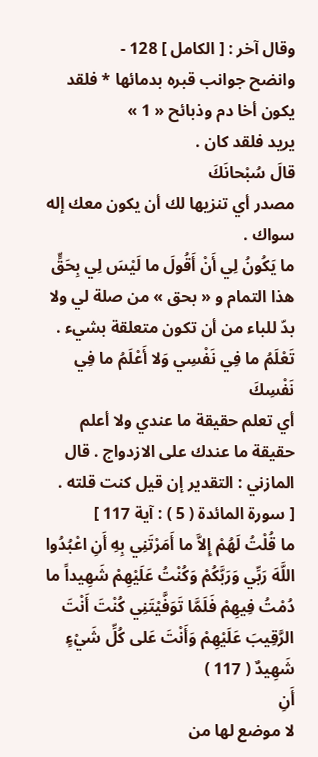وقال آخر : [ الكامل ] 128 -
وانضح جوانب قبره بدمائها * فلقد يكون أخا دم وذبائح « 1 »
يريد فلقد كان .
قالَ سُبْحانَكَ
مصدر أي تنزيها لك أن يكون معك إله سواك .
ما يَكُونُ لِي أَنْ أَقُولَ ما لَيْسَ لِي بِحَقٍّ
هذا التمام و « بحق » من صلة لي ولا بدّ للباء من أن تكون متعلقة بشيء .
تَعْلَمُ ما فِي نَفْسِي وَلا أَعْلَمُ ما فِي نَفْسِكَ
أي تعلم حقيقة ما عندي ولا أعلم حقيقة ما عندك على الازدواج . قال المازني : التقدير إن قيل كنت قلته .
[ سورة المائدة ( 5 ) : آية 117 ]
ما قُلْتُ لَهُمْ إِلاَّ ما أَمَرْتَنِي بِهِ أَنِ اعْبُدُوا اللَّهَ رَبِّي وَرَبَّكُمْ وَكُنْتُ عَلَيْهِمْ شَهِيداً ما دُمْتُ فِيهِمْ فَلَمَّا تَوَفَّيْتَنِي كُنْتَ أَنْتَ الرَّقِيبَ عَلَيْهِمْ وَأَنْتَ عَلى كُلِّ شَيْءٍ شَهِيدٌ ( 117 )
أَنِ
لا موضع لها من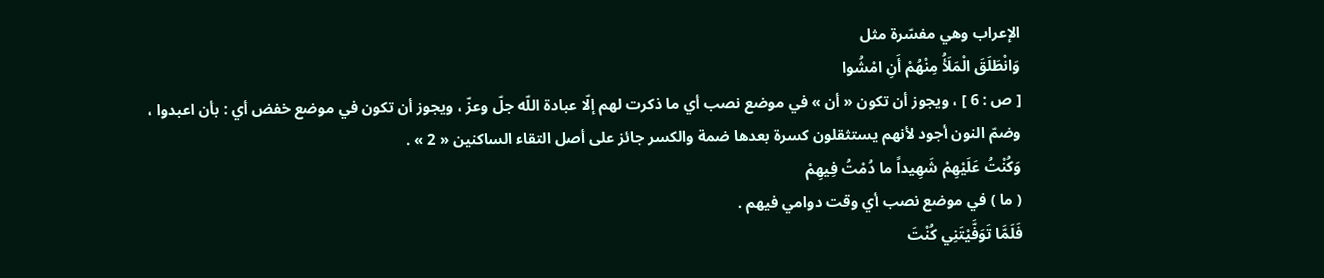الإعراب وهي مفسّرة مثل
وَانْطَلَقَ الْمَلَأُ مِنْهُمْ أَنِ امْشُوا
[ ص : 6 ] ، ويجوز أن تكون « أن » في موضع نصب أي ما ذكرت لهم إلّا عبادة اللّه جلّ وعزّ ، ويجوز أن تكون في موضع خفض أي : بأن اعبدوا ، وضمّ النون أجود لأنهم يستثقلون كسرة بعدها ضمة والكسر جائز على أصل التقاء الساكنين « 2 » .
وَكُنْتُ عَلَيْهِمْ شَهِيداً ما دُمْتُ فِيهِمْ
( ما ) في موضع نصب أي وقت دوامي فيهم .
فَلَمَّا تَوَفَّيْتَنِي كُنْتَ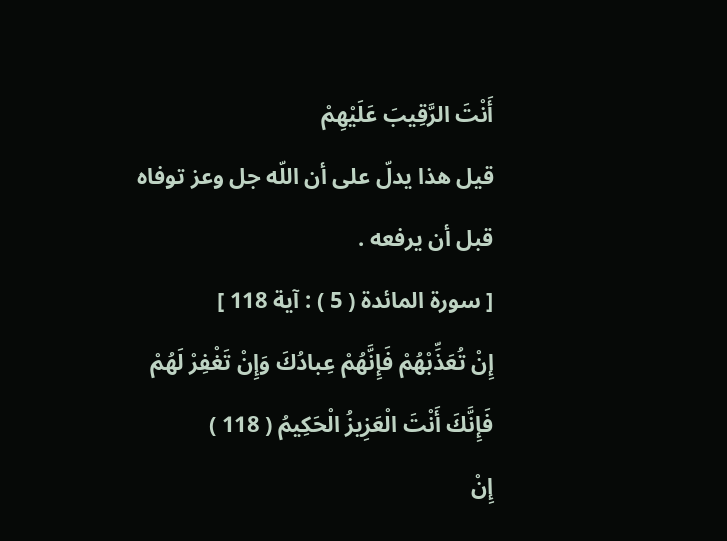أَنْتَ الرَّقِيبَ عَلَيْهِمْ
قيل هذا يدلّ على أن اللّه جل وعز توفاه قبل أن يرفعه .
[ سورة المائدة ( 5 ) : آية 118 ]
إِنْ تُعَذِّبْهُمْ فَإِنَّهُمْ عِبادُكَ وَإِنْ تَغْفِرْ لَهُمْ فَإِنَّكَ أَنْتَ الْعَزِيزُ الْحَكِيمُ ( 118 )
إِنْ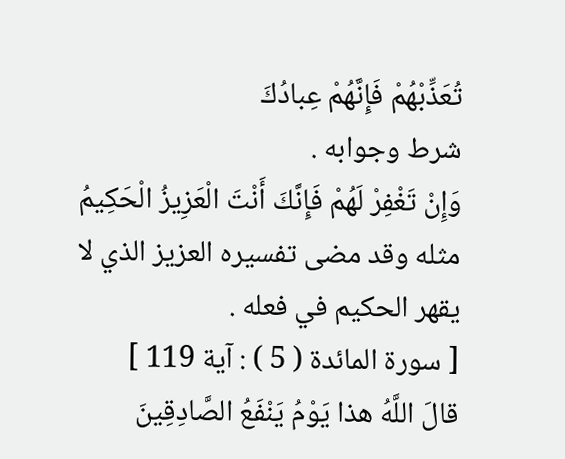تُعَذِّبْهُمْ فَإِنَّهُمْ عِبادُكَ
شرط وجوابه .
وَإِنْ تَغْفِرْ لَهُمْ فَإِنَّكَ أَنْتَ الْعَزِيزُ الْحَكِيمُ
مثله وقد مضى تفسيره العزيز الذي لا يقهر الحكيم في فعله .
[ سورة المائدة ( 5 ) : آية 119 ]
قالَ اللَّهُ هذا يَوْمُ يَنْفَعُ الصَّادِقِينَ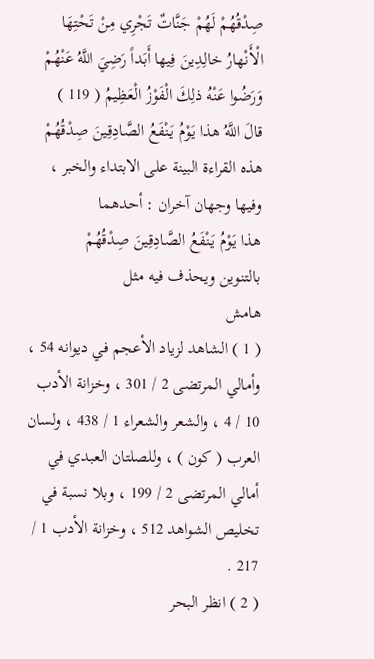صِدْقُهُمْ لَهُمْ جَنَّاتٌ تَجْرِي مِنْ تَحْتِهَا الْأَنْهارُ خالِدِينَ فِيها أَبَداً رَضِيَ اللَّهُ عَنْهُمْ وَرَضُوا عَنْهُ ذلِكَ الْفَوْزُ الْعَظِيمُ ( 119 )
قالَ اللَّهُ هذا يَوْمُ يَنْفَعُ الصَّادِقِينَ صِدْقُهُمْ
هذه القراءة البينة على الابتداء والخبر ، وفيها وجهان آخران : أحدهما
هذا يَوْمُ يَنْفَعُ الصَّادِقِينَ صِدْقُهُمْ
بالتنوين ويحذف فيه مثل
هامش
( 1 ) الشاهد لزياد الأعجم في ديوانه 54 ، وأمالي المرتضى 2 / 301 ، وخزانة الأدب 10 / 4 ، والشعر والشعراء 1 / 438 ، ولسان العرب ( كون ) ، وللصلتان العبدي في أمالي المرتضى 2 / 199 ، وبلا نسبة في تخليص الشواهد 512 ، وخزانة الأدب 1 / 217 .
( 2 ) انظر البحر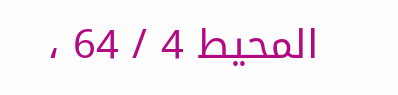المحيط 4 / 64 ،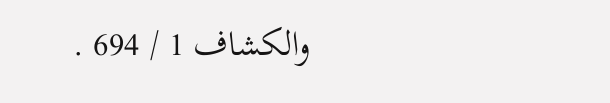والكشاف 1 / 694 .